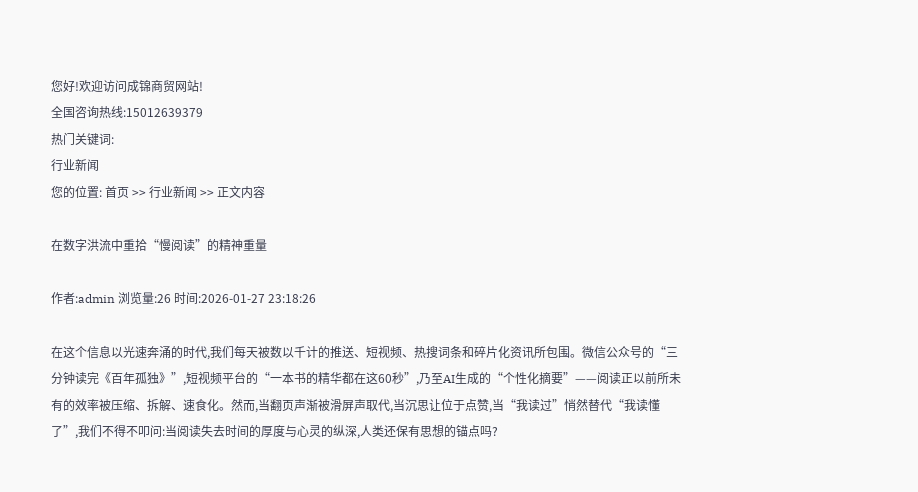您好!欢迎访问成锦商贸网站!
全国咨询热线:15012639379
热门关键词:
行业新闻
您的位置: 首页 >> 行业新闻 >> 正文内容

在数字洪流中重拾“慢阅读”的精神重量

作者:admin 浏览量:26 时间:2026-01-27 23:18:26

在这个信息以光速奔涌的时代,我们每天被数以千计的推送、短视频、热搜词条和碎片化资讯所包围。微信公众号的“三分钟读完《百年孤独》”,短视频平台的“一本书的精华都在这60秒”,乃至AI生成的“个性化摘要”——阅读正以前所未有的效率被压缩、拆解、速食化。然而,当翻页声渐被滑屏声取代,当沉思让位于点赞,当“我读过”悄然替代“我读懂了”,我们不得不叩问:当阅读失去时间的厚度与心灵的纵深,人类还保有思想的锚点吗?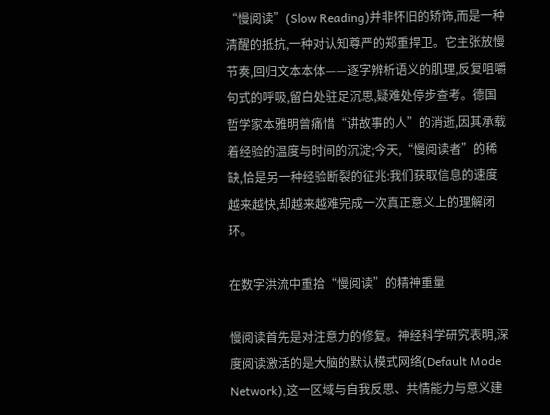“慢阅读”(Slow Reading)并非怀旧的矫饰,而是一种清醒的抵抗,一种对认知尊严的郑重捍卫。它主张放慢节奏,回归文本本体——逐字辨析语义的肌理,反复咀嚼句式的呼吸,留白处驻足沉思,疑难处停步查考。德国哲学家本雅明曾痛惜“讲故事的人”的消逝,因其承载着经验的温度与时间的沉淀;今天,“慢阅读者”的稀缺,恰是另一种经验断裂的征兆:我们获取信息的速度越来越快,却越来越难完成一次真正意义上的理解闭环。

在数字洪流中重拾“慢阅读”的精神重量

慢阅读首先是对注意力的修复。神经科学研究表明,深度阅读激活的是大脑的默认模式网络(Default Mode Network),这一区域与自我反思、共情能力与意义建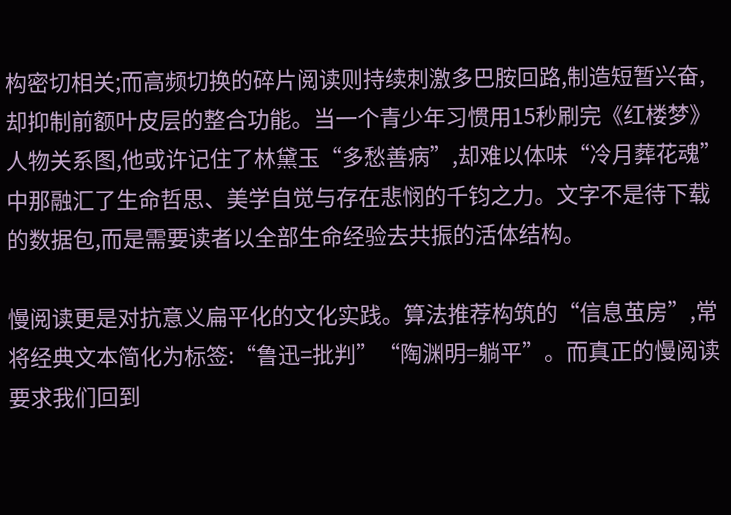构密切相关;而高频切换的碎片阅读则持续刺激多巴胺回路,制造短暂兴奋,却抑制前额叶皮层的整合功能。当一个青少年习惯用15秒刷完《红楼梦》人物关系图,他或许记住了林黛玉“多愁善病”,却难以体味“冷月葬花魂”中那融汇了生命哲思、美学自觉与存在悲悯的千钧之力。文字不是待下载的数据包,而是需要读者以全部生命经验去共振的活体结构。

慢阅读更是对抗意义扁平化的文化实践。算法推荐构筑的“信息茧房”,常将经典文本简化为标签:“鲁迅=批判”“陶渊明=躺平”。而真正的慢阅读要求我们回到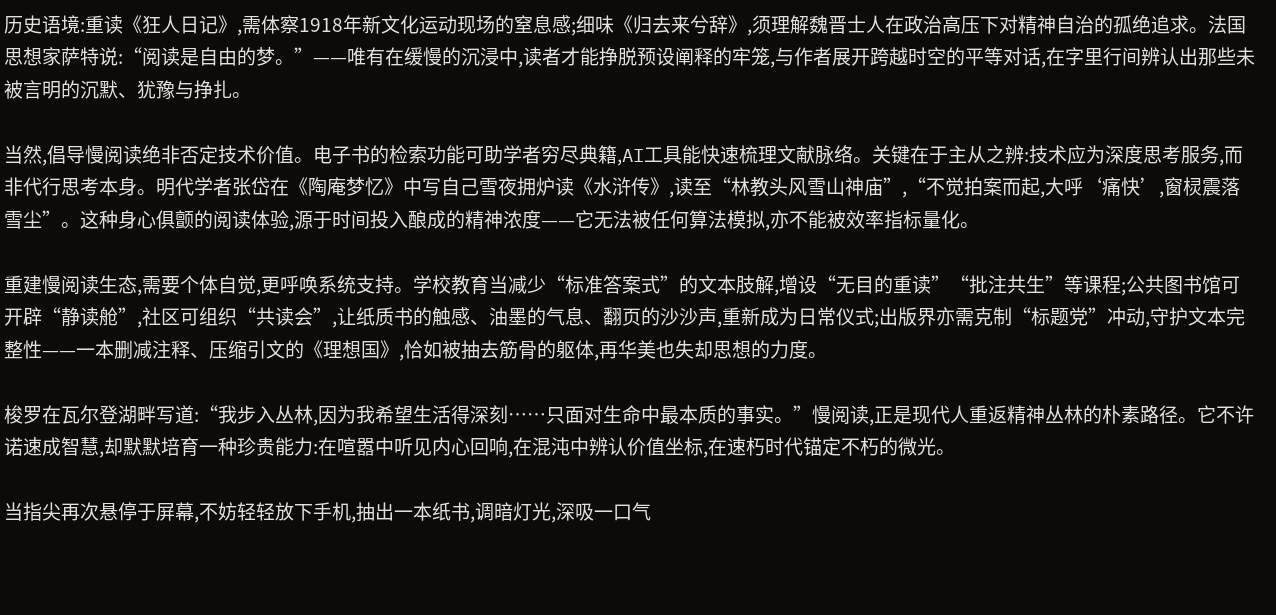历史语境:重读《狂人日记》,需体察1918年新文化运动现场的窒息感;细味《归去来兮辞》,须理解魏晋士人在政治高压下对精神自治的孤绝追求。法国思想家萨特说:“阅读是自由的梦。”——唯有在缓慢的沉浸中,读者才能挣脱预设阐释的牢笼,与作者展开跨越时空的平等对话,在字里行间辨认出那些未被言明的沉默、犹豫与挣扎。

当然,倡导慢阅读绝非否定技术价值。电子书的检索功能可助学者穷尽典籍,AI工具能快速梳理文献脉络。关键在于主从之辨:技术应为深度思考服务,而非代行思考本身。明代学者张岱在《陶庵梦忆》中写自己雪夜拥炉读《水浒传》,读至“林教头风雪山神庙”,“不觉拍案而起,大呼‘痛快’,窗棂震落雪尘”。这种身心俱颤的阅读体验,源于时间投入酿成的精神浓度——它无法被任何算法模拟,亦不能被效率指标量化。

重建慢阅读生态,需要个体自觉,更呼唤系统支持。学校教育当减少“标准答案式”的文本肢解,增设“无目的重读”“批注共生”等课程;公共图书馆可开辟“静读舱”,社区可组织“共读会”,让纸质书的触感、油墨的气息、翻页的沙沙声,重新成为日常仪式;出版界亦需克制“标题党”冲动,守护文本完整性——一本删减注释、压缩引文的《理想国》,恰如被抽去筋骨的躯体,再华美也失却思想的力度。

梭罗在瓦尔登湖畔写道:“我步入丛林,因为我希望生活得深刻……只面对生命中最本质的事实。”慢阅读,正是现代人重返精神丛林的朴素路径。它不许诺速成智慧,却默默培育一种珍贵能力:在喧嚣中听见内心回响,在混沌中辨认价值坐标,在速朽时代锚定不朽的微光。

当指尖再次悬停于屏幕,不妨轻轻放下手机,抽出一本纸书,调暗灯光,深吸一口气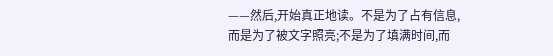——然后,开始真正地读。不是为了占有信息,而是为了被文字照亮;不是为了填满时间,而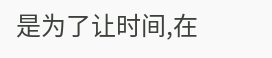是为了让时间,在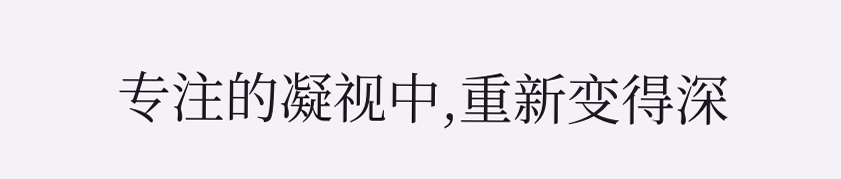专注的凝视中,重新变得深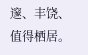邃、丰饶、值得栖居。